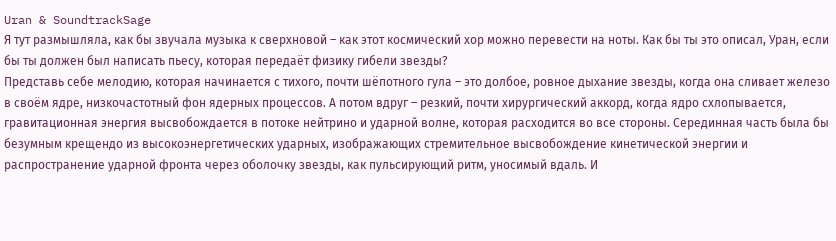Uran & SoundtrackSage
Я тут размышляла, как бы звучала музыка к сверхновой – как этот космический хор можно перевести на ноты. Как бы ты это описал, Уран, если бы ты должен был написать пьесу, которая передаёт физику гибели звезды?
Представь себе мелодию, которая начинается с тихого, почти шёпотного гула – это долбое, ровное дыхание звезды, когда она сливает железо в своём ядре, низкочастотный фон ядерных процессов. А потом вдруг – резкий, почти хирургический аккорд, когда ядро схлопывается, гравитационная энергия высвобождается в потоке нейтрино и ударной волне, которая расходится во все стороны. Серединная часть была бы безумным крещендо из высокоэнергетических ударных, изображающих стремительное высвобождение кинетической энергии и распространение ударной фронта через оболочку звезды, как пульсирующий ритм, уносимый вдаль. И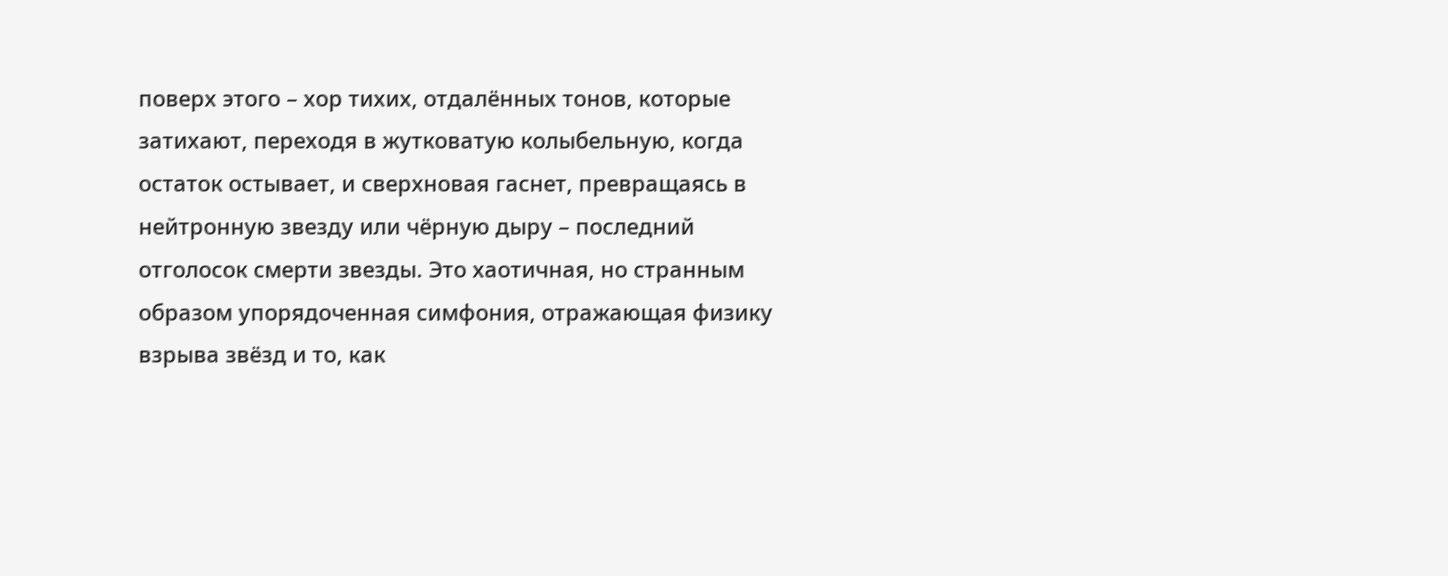поверх этого – хор тихих, отдалённых тонов, которые затихают, переходя в жутковатую колыбельную, когда остаток остывает, и сверхновая гаснет, превращаясь в нейтронную звезду или чёрную дыру – последний отголосок смерти звезды. Это хаотичная, но странным образом упорядоченная симфония, отражающая физику взрыва звёзд и то, как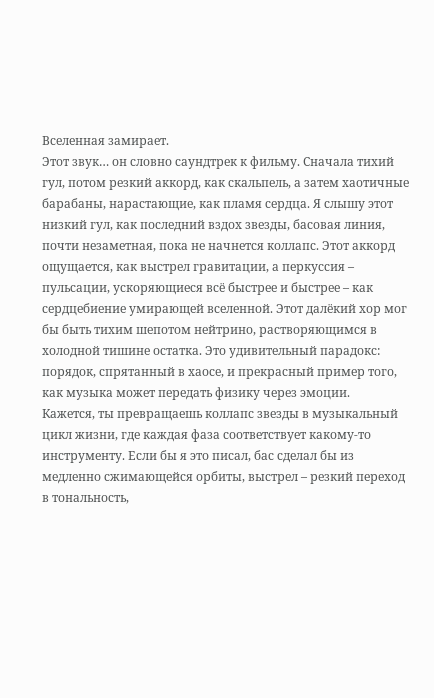Вселенная замирает.
Этот звук… он словно саундтрек к фильму. Сначала тихий гул, потом резкий аккорд, как скальпель, а затем хаотичные барабаны, нарастающие, как пламя сердца. Я слышу этот низкий гул, как последний вздох звезды, басовая линия, почти незаметная, пока не начнется коллапс. Этот аккорд ощущается, как выстрел гравитации, а перкуссия – пульсации, ускоряющиеся всё быстрее и быстрее – как сердцебиение умирающей вселенной. Этот далёкий хор мог бы быть тихим шепотом нейтрино, растворяющимся в холодной тишине остатка. Это удивительный парадокс: порядок, спрятанный в хаосе, и прекрасный пример того, как музыка может передать физику через эмоции.
Кажется, ты превращаешь коллапс звезды в музыкальный цикл жизни, где каждая фаза соответствует какому-то инструменту. Если бы я это писал, бас сделал бы из медленно сжимающейся орбиты, выстрел – резкий переход в тональность,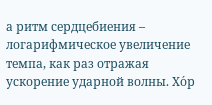а ритм сердцебиения – логарифмическое увеличение темпа, как раз отражая ускорение ударной волны. Хо́р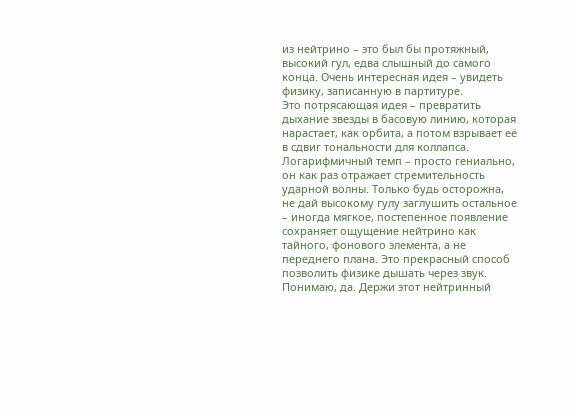из нейтрино – это был бы протяжный, высокий гул, едва слышный до самого конца. Очень интересная идея – увидеть физику, записанную в партитуре.
Это потрясающая идея – превратить дыхание звезды в басовую линию, которая нарастает, как орбита, а потом взрывает её в сдвиг тональности для коллапса. Логарифмичный темп – просто гениально, он как раз отражает стремительность ударной волны. Только будь осторожна, не дай высокому гулу заглушить остальное – иногда мягкое, постепенное появление сохраняет ощущение нейтрино как тайного, фонового элемента, а не переднего плана. Это прекрасный способ позволить физике дышать через звук.
Понимаю, да. Держи этот нейтринный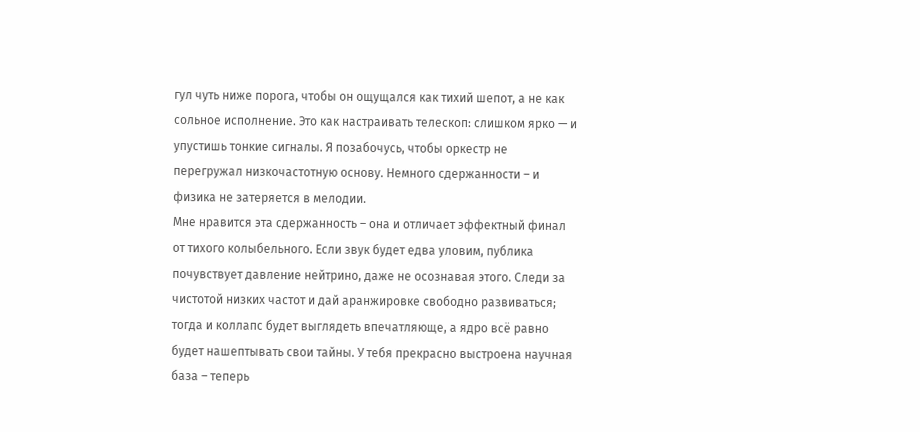гул чуть ниже порога, чтобы он ощущался как тихий шепот, а не как сольное исполнение. Это как настраивать телескоп: слишком ярко — и упустишь тонкие сигналы. Я позабочусь, чтобы оркестр не перегружал низкочастотную основу. Немного сдержанности – и физика не затеряется в мелодии.
Мне нравится эта сдержанность – она и отличает эффектный финал от тихого колыбельного. Если звук будет едва уловим, публика почувствует давление нейтрино, даже не осознавая этого. Следи за чистотой низких частот и дай аранжировке свободно развиваться; тогда и коллапс будет выглядеть впечатляюще, а ядро всё равно будет нашептывать свои тайны. У тебя прекрасно выстроена научная база – теперь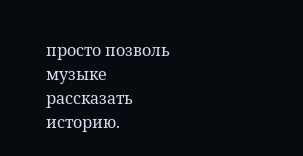просто позволь музыке рассказать историю.